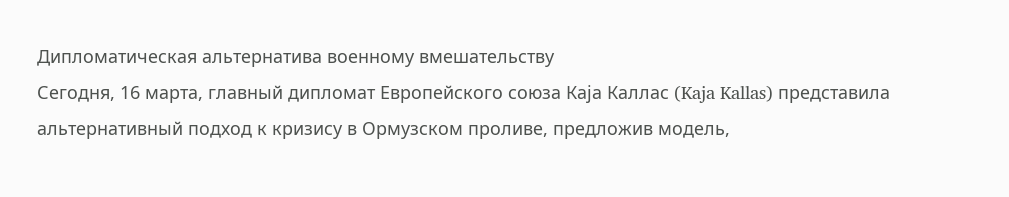Дипломатическая альтернатива военному вмешательству
Сегодня, 16 марта, главный дипломат Европейского союза Каја Каллас (Kaja Kallas) представила альтернативный подход к кризису в Ормузском проливе, предложив модель,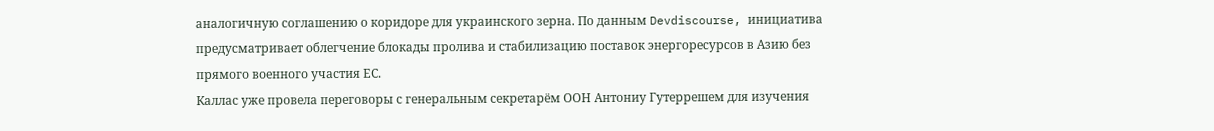аналогичную соглашению о коридоре для украинского зерна. По данным Devdiscourse, инициатива предусматривает облегчение блокады пролива и стабилизацию поставок энергоресурсов в Азию без прямого военного участия ЕС.
Каллас уже провела переговоры с генеральным секретарём ООН Антониу Гутеррешем для изучения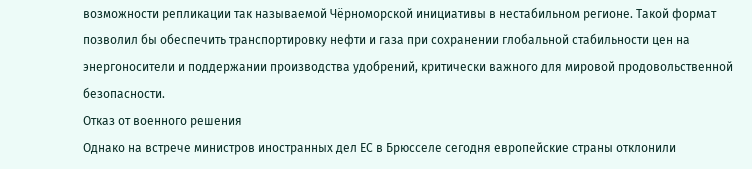возможности репликации так называемой Чёрноморской инициативы в нестабильном регионе. Такой формат позволил бы обеспечить транспортировку нефти и газа при сохранении глобальной стабильности цен на энергоносители и поддержании производства удобрений, критически важного для мировой продовольственной безопасности.
Отказ от военного решения
Однако на встрече министров иностранных дел ЕС в Брюсселе сегодня европейские страны отклонили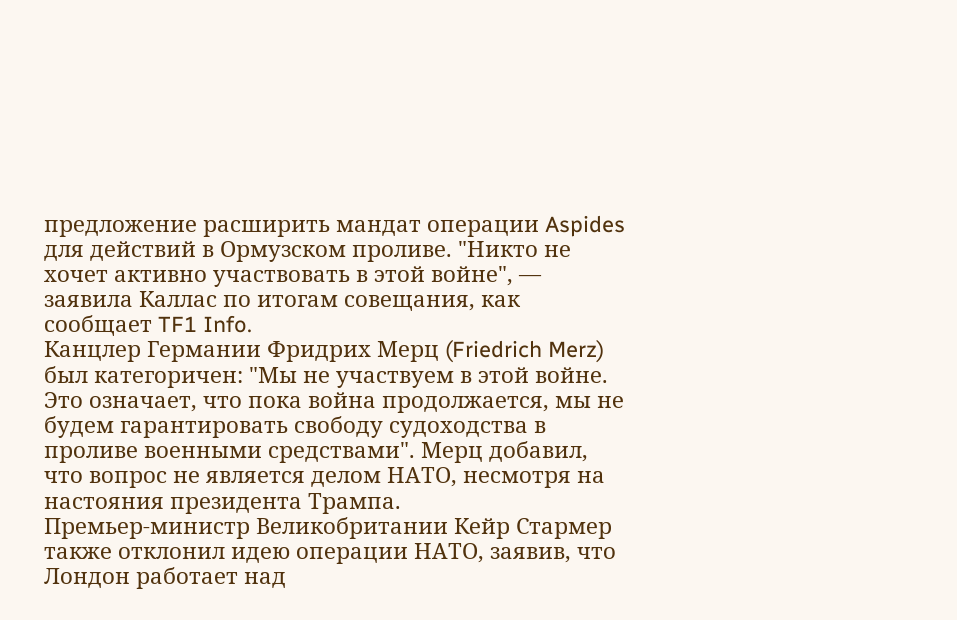предложение расширить мандат операции Aspides для действий в Ормузском проливе. "Никто не хочет активно участвовать в этой войне", — заявила Каллас по итогам совещания, как сообщает TF1 Info.
Канцлер Германии Фридрих Мерц (Friedrich Merz) был категоричен: "Мы не участвуем в этой войне. Это означает, что пока война продолжается, мы не будем гарантировать свободу судоходства в проливе военными средствами". Мерц добавил, что вопрос не является делом НАТО, несмотря на настояния президента Трампа.
Премьер-министр Великобритании Кейр Стармер также отклонил идею операции НАТО, заявив, что Лондон работает над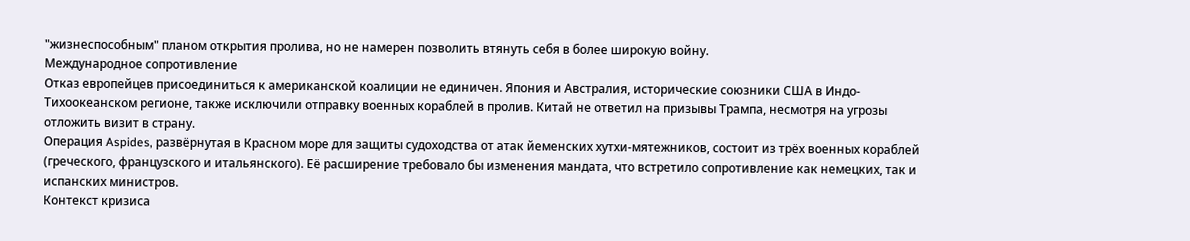"жизнеспособным" планом открытия пролива, но не намерен позволить втянуть себя в более широкую войну.
Международное сопротивление
Отказ европейцев присоединиться к американской коалиции не единичен. Япония и Австралия, исторические союзники США в Индо-Тихоокеанском регионе, также исключили отправку военных кораблей в пролив. Китай не ответил на призывы Трампа, несмотря на угрозы отложить визит в страну.
Операция Aspides, развёрнутая в Красном море для защиты судоходства от атак йеменских хутхи-мятежников, состоит из трёх военных кораблей (греческого, французского и итальянского). Её расширение требовало бы изменения мандата, что встретило сопротивление как немецких, так и испанских министров.
Контекст кризиса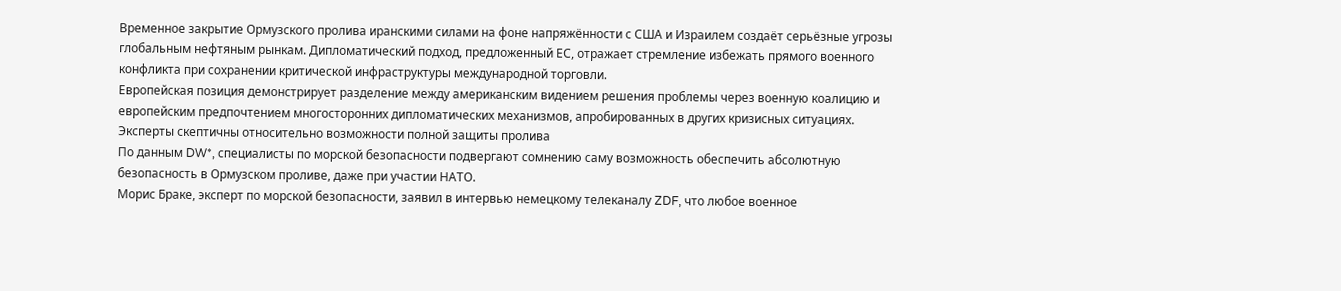Временное закрытие Ормузского пролива иранскими силами на фоне напряжённости с США и Израилем создаёт серьёзные угрозы глобальным нефтяным рынкам. Дипломатический подход, предложенный ЕС, отражает стремление избежать прямого военного конфликта при сохранении критической инфраструктуры международной торговли.
Европейская позиция демонстрирует разделение между американским видением решения проблемы через военную коалицию и европейским предпочтением многосторонних дипломатических механизмов, апробированных в других кризисных ситуациях.
Эксперты скептичны относительно возможности полной защиты пролива
По данным DW*, специалисты по морской безопасности подвергают сомнению саму возможность обеспечить абсолютную безопасность в Ормузском проливе, даже при участии НАТО.
Морис Браке, эксперт по морской безопасности, заявил в интервью немецкому телеканалу ZDF, что любое военное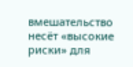вмешательство несёт «высокие риски» для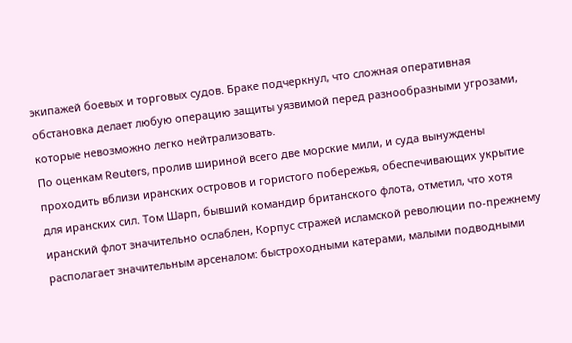экипажей боевых и торговых судов. Браке подчеркнул, что сложная оперативная обстановка делает любую операцию защиты уязвимой перед разнообразными угрозами, которые невозможно легко нейтрализовать.
По оценкам Reuters, пролив шириной всего две морские мили, и суда вынуждены проходить вблизи иранских островов и гористого побережья, обеспечивающих укрытие для иранских сил. Том Шарп, бывший командир британского флота, отметил, что хотя иранский флот значительно ослаблен, Корпус стражей исламской революции по-прежнему располагает значительным арсеналом: быстроходными катерами, малыми подводными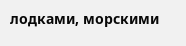лодками, морскими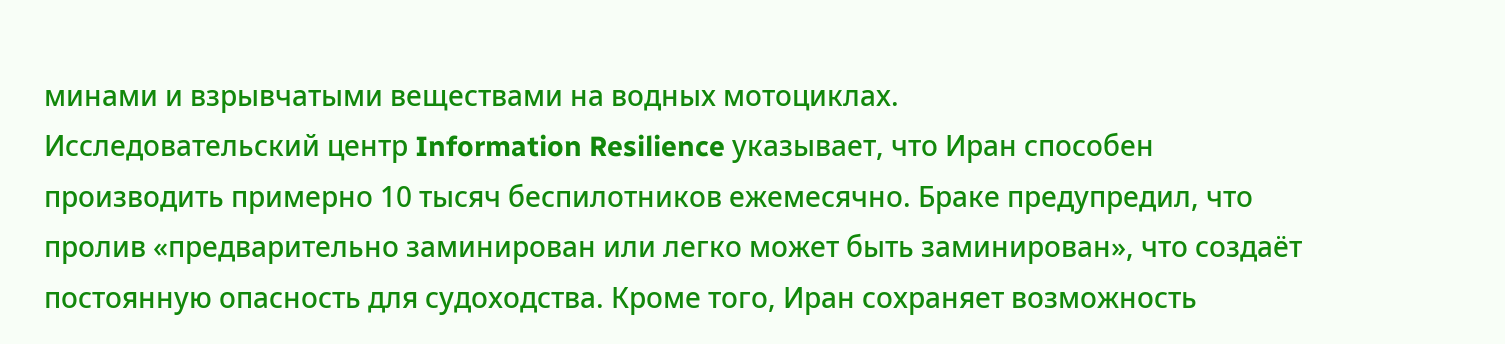минами и взрывчатыми веществами на водных мотоциклах.
Исследовательский центр Information Resilience указывает, что Иран способен производить примерно 10 тысяч беспилотников ежемесячно. Браке предупредил, что пролив «предварительно заминирован или легко может быть заминирован», что создаёт постоянную опасность для судоходства. Кроме того, Иран сохраняет возможность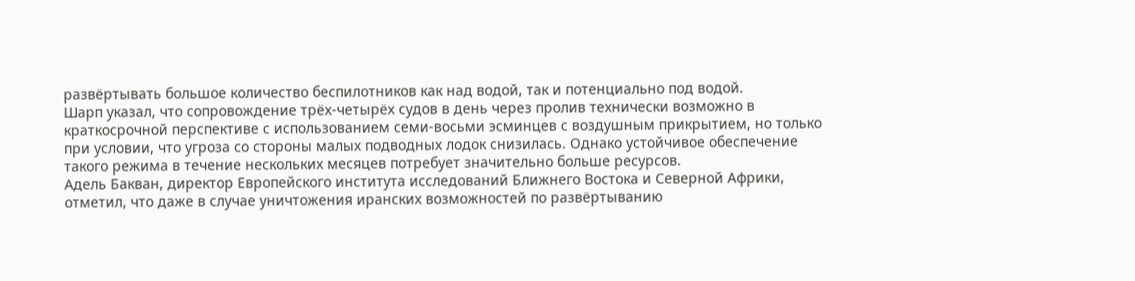развёртывать большое количество беспилотников как над водой, так и потенциально под водой.
Шарп указал, что сопровождение трёх-четырёх судов в день через пролив технически возможно в краткосрочной перспективе с использованием семи-восьми эсминцев с воздушным прикрытием, но только при условии, что угроза со стороны малых подводных лодок снизилась. Однако устойчивое обеспечение такого режима в течение нескольких месяцев потребует значительно больше ресурсов.
Адель Бакван, директор Европейского института исследований Ближнего Востока и Северной Африки, отметил, что даже в случае уничтожения иранских возможностей по развёртыванию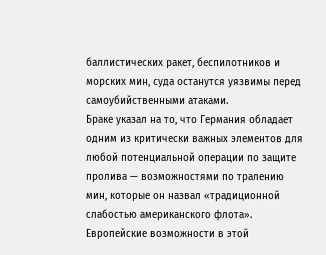баллистических ракет, беспилотников и морских мин, суда останутся уязвимы перед самоубийственными атаками.
Браке указал на то, что Германия обладает одним из критически важных элементов для любой потенциальной операции по защите пролива — возможностями по тралению мин, которые он назвал «традиционной слабостью американского флота». Европейские возможности в этой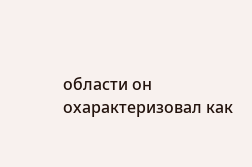области он охарактеризовал как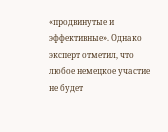«продвинутые и эффективные». Однако эксперт отметил, что любое немецкое участие не будет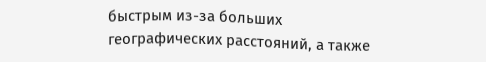быстрым из-за больших географических расстояний, а также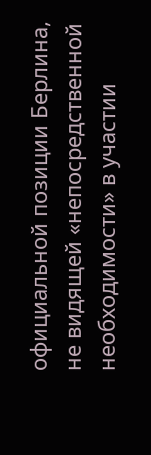официальной позиции Берлина, не видящей «непосредственной необходимости» в участии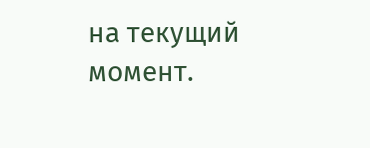на текущий момент.